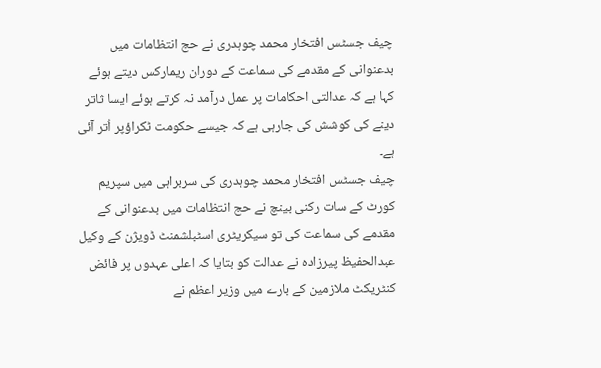چیف جسٹس افتخار محمد چوہدری نے حج انتظامات میں بدعنوانی کے مقدمے کی سماعت کے دوران ریمارکس دیتے ہوئے کہا ہے کہ عدالتی احکامات پر عمل درآمد نہ کرتے ہوئے ایسا ثاتر دینے کی کوشش کی جارہی ہے کہ جیسے حکومت ٹکراؤپر اُتر آئی ہے۔
چیف جسٹس افتخار محمد چوہدری کی سربراہی میں سپریم کورٹ کے سات رکنی بینچ نے حج انتظامات میں بدعنوانی کے مقدمے کی سماعت کی تو سیکریٹری اسٹبلشمنٹ ڈویژن کے وکیل عبدالحفیظ پیرزادہ نے عدالت کو بتایا کہ اعلی عہدوں پر فائض کنٹریکٹ ملازمین کے بارے میں وزیر اعظم نے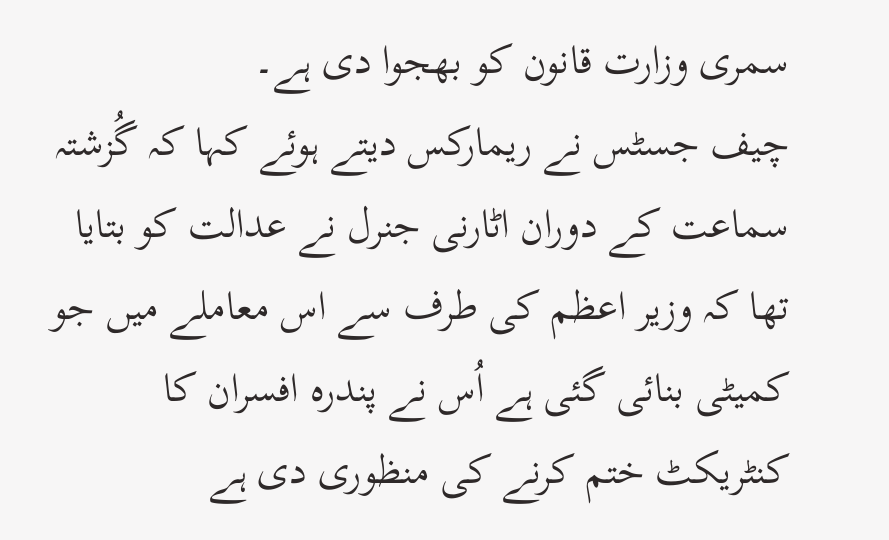سمری وزارت قانون کو بھجوا دی ہے۔
چیف جسٹس نے ریمارکس دیتے ہوئے کہا کہ گُزشتہ سماعت کے دوران اٹارنی جنرل نے عدالت کو بتایا تھا کہ وزیر اعظم کی طرف سے اس معاملے میں جو کمیٹی بنائی گئی ہے اُس نے پندرہ افسران کا کنٹریکٹ ختم کرنے کی منظوری دی ہے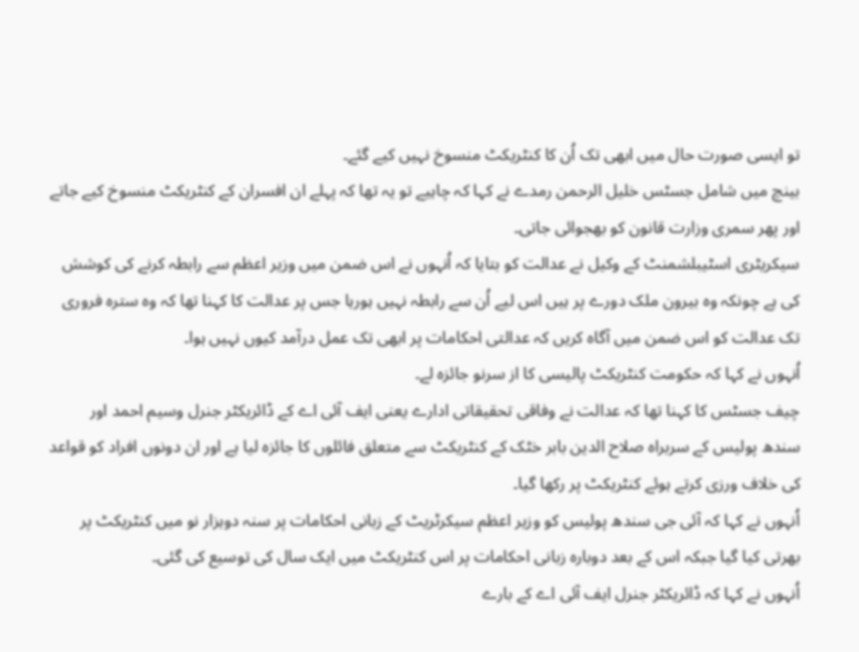تو ایسی صورت حال میں ابھی تک اُن کا کنٹریکٹ منسوخ نہیں کیے گئے۔
بینچ میں شامل جسٹس خلیل الرحمن رمدے نے کہا کہ چاہیے تو یہ تھا کہ پہلے ان افسران کے کنٹریکٹ منسوخ کیے جاتے اور پھر سمری وزارت قانون کو بھجوائی جاتی۔
سیکریٹری اسٹیبلشمنٹ کے وکیل نے عدالت کو بتایا کہ اُنہوں نے اس ضمن میں وزیر اعظم سے رابطہ کرنے کی کوشش کی ہے چونکہ وہ بیرون ملک دورے پر ہیں اس لیے اُن سے رابطہ نہیں ہورہا جس پر عدالت کا کہنا تھا کہ وہ سترہ فروری تک عدالت کو اس ضمن میں آگاہ کریں کہ عدالتی احکامات پر ابھی تک عمل درآمد کیوں نہیں ہوا۔
اُنہوں نے کہا کہ حکومت کنٹریکٹ پالیسی کا از سرنو جائزہ لے۔
چیف جسٹس کا کہنا تھا کہ عدالت نے وفاقی تحقیقاتی ادارے یعنی ایف آئی اے کے ڈائریکٹر جنرل وسیم احمد اور سندھ پولیس کے سربراہ صلاح الدین بابر خٹک کے کنٹریکٹ سے متعلق فائلوں کا جائزہ لیا ہے اور ان دونوں افراد کو قواعد کی خلاف ورزی کرتے ہوئے کنٹریکٹ پر رکھا گیا۔
اُنہوں نے کہا کہ آئی جی سندھ پولیس کو وزیر اعظم سیکرٹریٹ کے زبانی احکامات پر سنہ دوہزار نو میں کنٹریکٹ پر بھرتی کیا گیا جبکہ اس کے بعد دوبارہ زبانی احکامات پر اس کنٹریکٹ میں ایک سال کی توسیع کی گئی۔
اُنہوں نے کہا کہ ڈائریکٹر جنرل ایف آئی اے کے بارے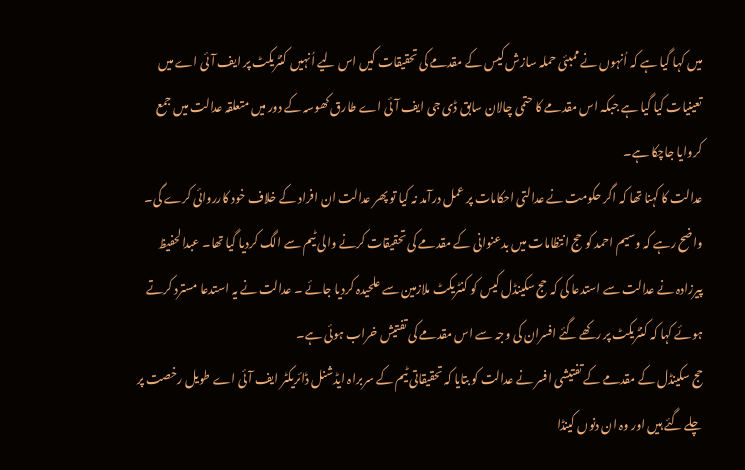میں کہا گیا ہے کہ اُنہوں نے ممبئی حملہ سازش کیس کے مقدمے کی تحقیقات کیں اس لیے اُنہیں کنٹریکٹ پر ایف آئی اے میں تعینیات کیا گیا ہے جبکہ اس مقدمے کا حتمی چالان سابق ڈی جی ایف آئی اے طارق کھوسہ کے دور میں متعلقہ عدالت میں جمع کروایا جاچکا ہے۔
عدالت کا کہنا تھا کہ اگر حکومت نے عدالتی احکامات پر عمل درآمد نہ کیا تو پھر عدالت ان افراد کے خلاف خود کارروائی کرے گی۔
واضح رہے کہ وسیم احمد کو حج انتظامات میں بدعنوانی کے مقدمے کی تحقیقات کرنے والی ٹیم سے الگ کردیا گیا تھا۔ عبدالحفیظ پیرزادہ نے عدالت سے استدعا کی کہ حج سکینڈل کیس کو کنٹریکٹ ملازمین سے علحیدہ کردیا جائے ۔ عدالت نے یہ استدعا مسترد کرتے ہوئے کہا کہ کنٹریکٹ پر رکھے گئے افسران کی وجہ سے اس مقدمے کی تفتیش خراب ہوئی ہے۔
حج سکینڈل کے مقدمے کے تفتیشی افسر نے عدالت کو بتایا کہ تحقیقاتی ٹیم کے سربراہ ایڈشنل ڈائریکٹر ایف آئی اے طویل رخصت پر چلے گئے ہیں اور وہ ان دنوں کینڈا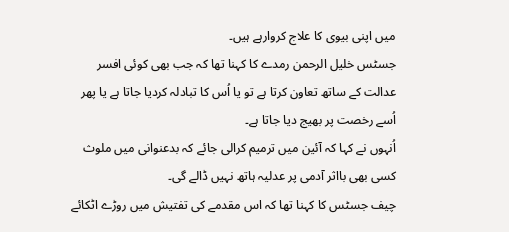میں اپنی بیوی کا علاج کروارہے ہیں۔
جسٹس خلیل الرحمن رمدے کا کہنا تھا کہ جب بھی کوئی افسر عدالت کے ساتھ تعاون کرتا ہے تو یا اُس کا تبادلہ کردیا جاتا ہے یا پھر اُسے رخصت پر بھیج دیا جاتا ہے۔
اُنہوں نے کہا کہ آئین میں ترمیم کرالی جائے کہ بدعنوانی میں ملوث کسی بھی بااثر آدمی پر عدلیہ ہاتھ نہیں ڈالے گی۔
چیف جسٹس کا کہنا تھا کہ اس مقدمے کی تفتیش میں روڑے اٹکائے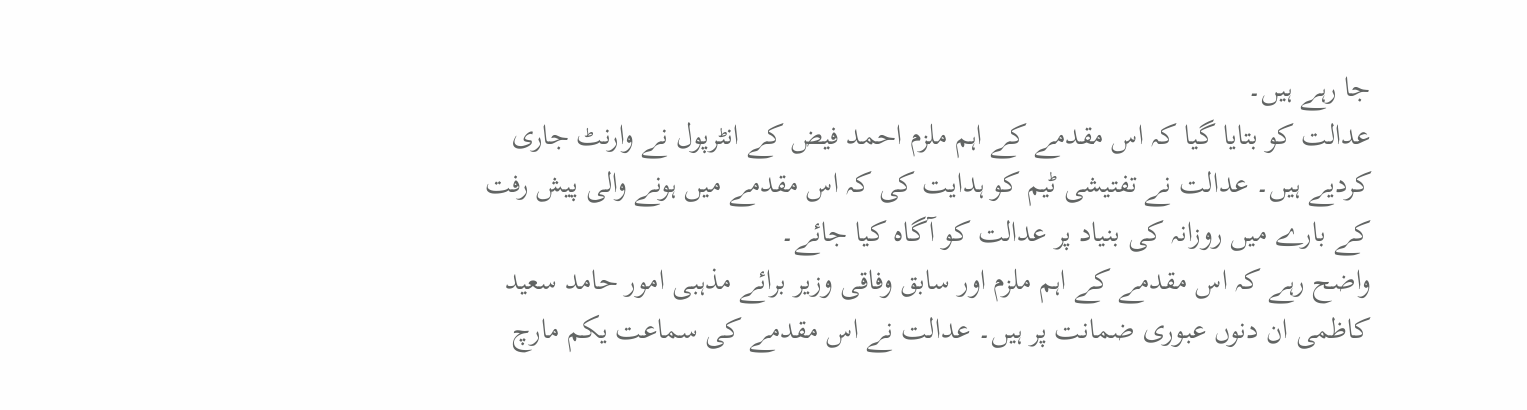جا رہے ہیں۔
عدالت کو بتایا گیا کہ اس مقدمے کے اہم ملزم احمد فیض کے انٹرپول نے وارنٹ جاری کردیے ہیں۔ عدالت نے تفتیشی ٹیم کو ہدایت کی کہ اس مقدمے میں ہونے والی پیش رفت کے بارے میں روزانہ کی بنیاد پر عدالت کو آگاہ کیا جائے۔
واضح رہے کہ اس مقدمے کے اہم ملزم اور سابق وفاقی وزیر برائے مذہبی امور حامد سعید کاظمی ان دنوں عبوری ضمانت پر ہیں۔ عدالت نے اس مقدمے کی سماعت یکم مارچ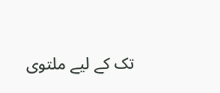تک کے لیے ملتوی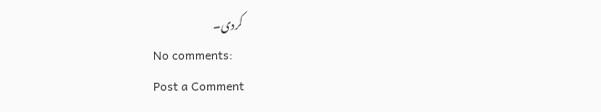کردی۔
No comments:
Post a Comment